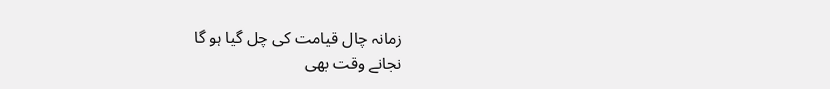زمانہ چال قیامت کی چل گیا ہو گا
نجانے وقت بھی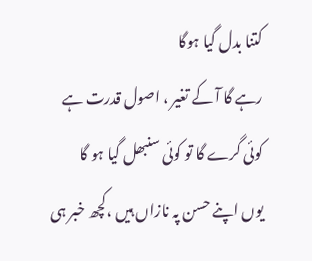کتنا بدل گیا ہوگا
رہے گا آ کے تغیر ، اصول قدرت ہے
کوئی گرے گا تو کوئی سنبھل گیا ہو گا
یوں اپنے حسن پہ نازاں ہیں ،کچھ خبر ہی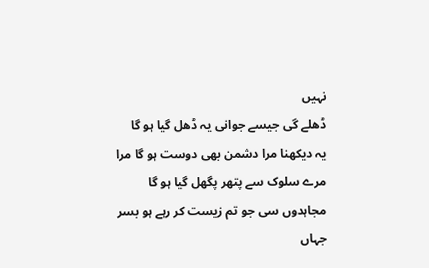نہیں
ڈھلے گی جیسے جوانی یہ ڈھل گیا ہو گا
یہ دیکھنا مرا دشمن بھی دوست ہو گا مرا
مرے سلوک سے پتھر پگھل گیا ہو گا
مجاہدوں سی جو تم زیست کر رہے ہو بسر
جہاں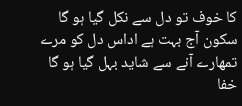کا خوف تو دل سے نکل گیا ہو گا
سکون آج بہت ہے اداس دل کو مرے
تمھارے آنے سے شاید بہل گیا ہو گا
خفا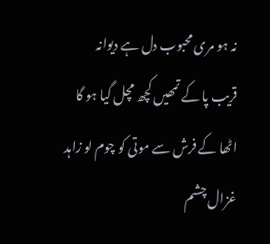نہ ہو مری محبوب دل ہے دیوانہ
قریب پا کے تمھیں کچھ مچل گیا ہو گا
اٹھا کے فرش سے موتی کو چوم لو زاہد
غزال چشم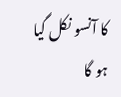کا آنسو نکل گیا ہو گا